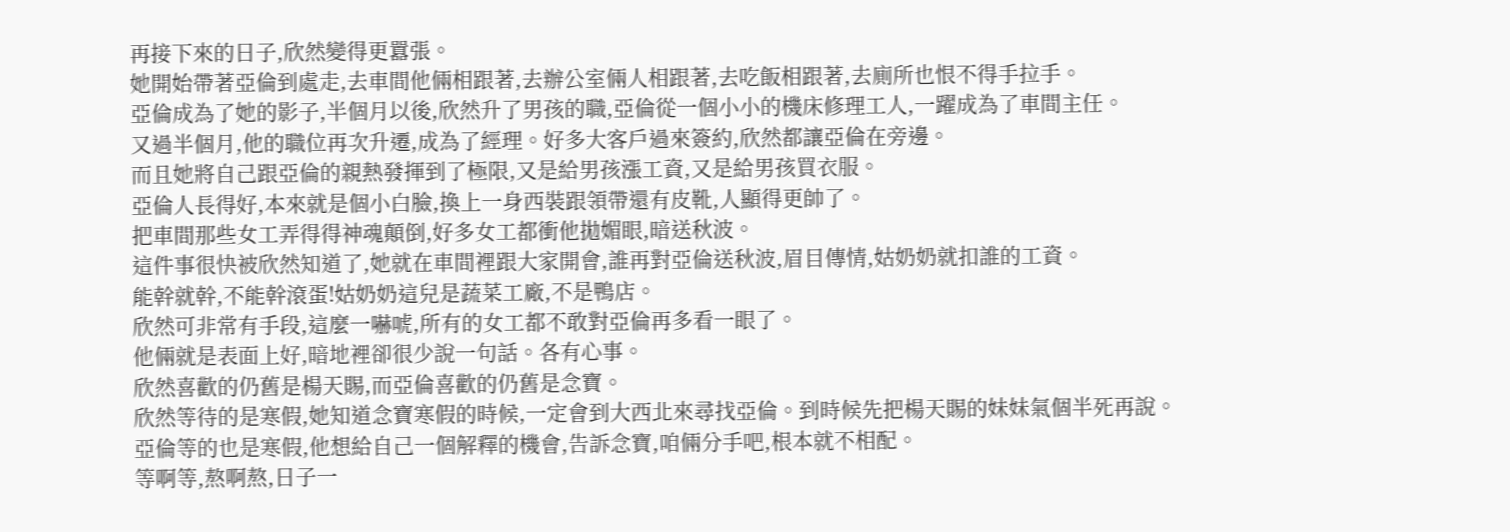再接下來的日子,欣然變得更囂張。
她開始帶著亞倫到處走,去車間他倆相跟著,去辦公室倆人相跟著,去吃飯相跟著,去廁所也恨不得手拉手。
亞倫成為了她的影子,半個月以後,欣然升了男孩的職,亞倫從一個小小的機床修理工人,一躍成為了車間主任。
又過半個月,他的職位再次升遷,成為了經理。好多大客戶過來簽約,欣然都讓亞倫在旁邊。
而且她將自己跟亞倫的親熱發揮到了極限,又是給男孩漲工資,又是給男孩買衣服。
亞倫人長得好,本來就是個小白臉,換上一身西裝跟領帶還有皮靴,人顯得更帥了。
把車間那些女工弄得得神魂顛倒,好多女工都衝他拋媚眼,暗送秋波。
這件事很快被欣然知道了,她就在車間裡跟大家開會,誰再對亞倫送秋波,眉目傳情,姑奶奶就扣誰的工資。
能幹就幹,不能幹滾蛋!姑奶奶這兒是蔬菜工廠,不是鴨店。
欣然可非常有手段,這麼一嚇唬,所有的女工都不敢對亞倫再多看一眼了。
他倆就是表面上好,暗地裡卻很少說一句話。各有心事。
欣然喜歡的仍舊是楊天賜,而亞倫喜歡的仍舊是念寶。
欣然等待的是寒假,她知道念寶寒假的時候,一定會到大西北來尋找亞倫。到時候先把楊天賜的妹妹氣個半死再說。
亞倫等的也是寒假,他想給自己一個解釋的機會,告訴念寶,咱倆分手吧,根本就不相配。
等啊等,熬啊熬,日子一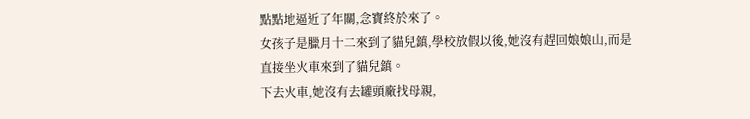點點地逼近了年關,念寶終於來了。
女孩子是臘月十二來到了貓兒鎮,學校放假以後,她沒有趕回娘娘山,而是直接坐火車來到了貓兒鎮。
下去火車,她沒有去罐頭廠找母親,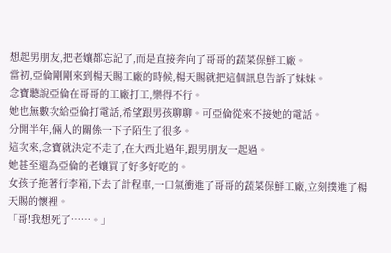想起男朋友,把老孃都忘記了,而是直接奔向了哥哥的蔬菜保鮮工廠。
當初,亞倫剛剛來到楊天賜工廠的時候,楊天賜就把這個訊息告訴了妹妹。
念寶聽說亞倫在哥哥的工廠打工,樂得不行。
她也無數次給亞倫打電話,希望跟男孩聊聊。可亞倫從來不接她的電話。
分開半年,倆人的關係一下子陌生了很多。
這次來,念寶就決定不走了,在大西北過年,跟男朋友一起過。
她甚至還為亞倫的老孃買了好多好吃的。
女孩子拖著行李箱,下去了計程車,一口氣衝進了哥哥的蔬菜保鮮工廠,立刻撲進了楊天賜的懷裡。
「哥!我想死了……。」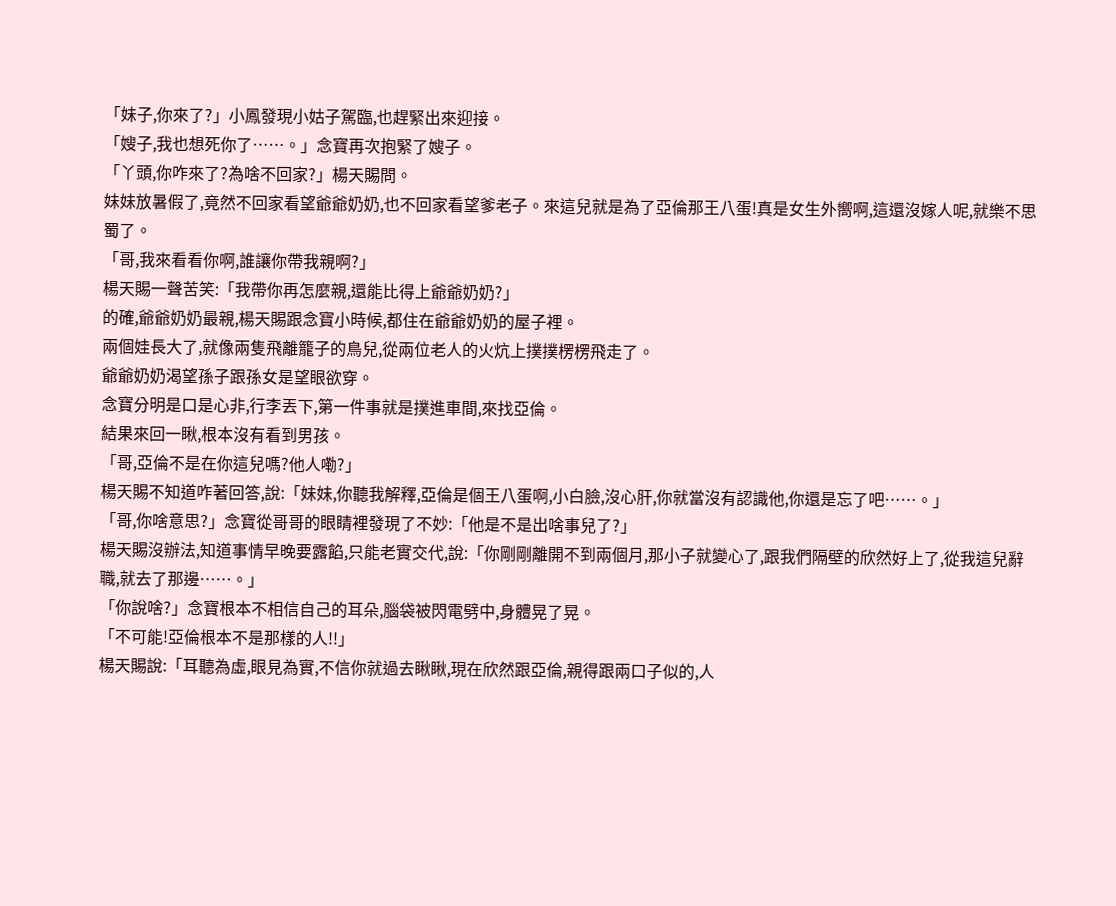「妹子,你來了?」小鳳發現小姑子駕臨,也趕緊出來迎接。
「嫂子,我也想死你了……。」念寶再次抱緊了嫂子。
「丫頭,你咋來了?為啥不回家?」楊天賜問。
妹妹放暑假了,竟然不回家看望爺爺奶奶,也不回家看望爹老子。來這兒就是為了亞倫那王八蛋!真是女生外嚮啊,這還沒嫁人呢,就樂不思蜀了。
「哥,我來看看你啊,誰讓你帶我親啊?」
楊天賜一聲苦笑:「我帶你再怎麼親,還能比得上爺爺奶奶?」
的確,爺爺奶奶最親,楊天賜跟念寶小時候,都住在爺爺奶奶的屋子裡。
兩個娃長大了,就像兩隻飛離籠子的鳥兒,從兩位老人的火炕上撲撲楞楞飛走了。
爺爺奶奶渴望孫子跟孫女是望眼欲穿。
念寶分明是口是心非,行李丟下,第一件事就是撲進車間,來找亞倫。
結果來回一瞅,根本沒有看到男孩。
「哥,亞倫不是在你這兒嗎?他人嘞?」
楊天賜不知道咋著回答,說:「妹妹,你聽我解釋,亞倫是個王八蛋啊,小白臉,沒心肝,你就當沒有認識他,你還是忘了吧……。」
「哥,你啥意思?」念寶從哥哥的眼睛裡發現了不妙:「他是不是出啥事兒了?」
楊天賜沒辦法,知道事情早晚要露餡,只能老實交代,說:「你剛剛離開不到兩個月,那小子就變心了,跟我們隔壁的欣然好上了,從我這兒辭職,就去了那邊……。」
「你說啥?」念寶根本不相信自己的耳朵,腦袋被閃電劈中,身體晃了晃。
「不可能!亞倫根本不是那樣的人!!」
楊天賜說:「耳聽為虛,眼見為實,不信你就過去瞅瞅,現在欣然跟亞倫,親得跟兩口子似的,人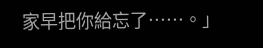家早把你給忘了……。」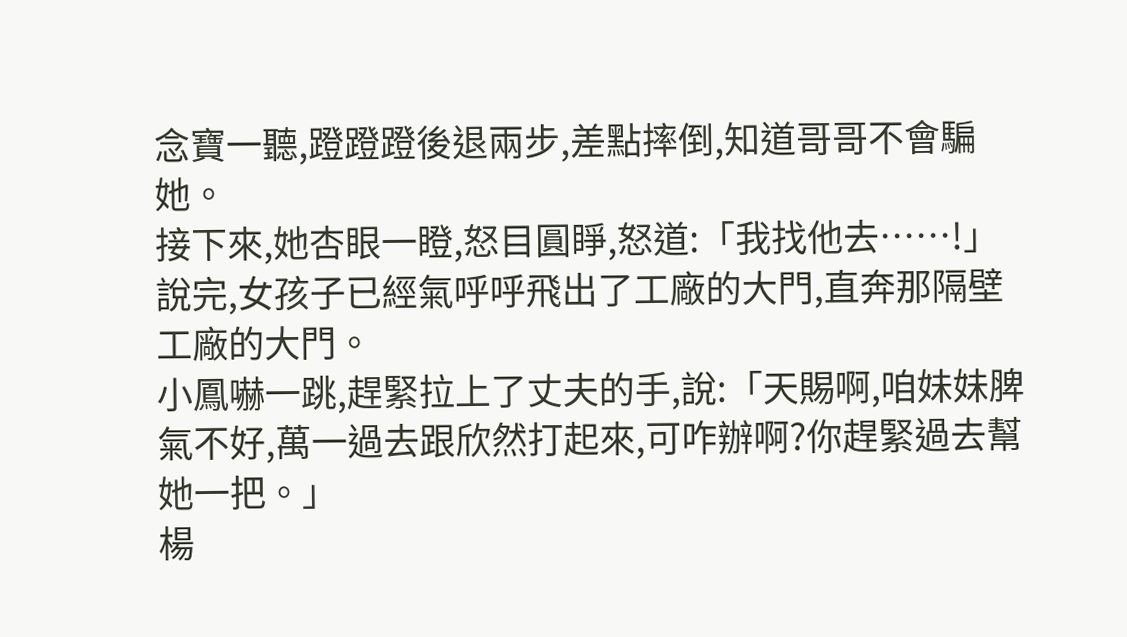念寶一聽,蹬蹬蹬後退兩步,差點摔倒,知道哥哥不會騙她。
接下來,她杏眼一瞪,怒目圓睜,怒道:「我找他去……!」
說完,女孩子已經氣呼呼飛出了工廠的大門,直奔那隔壁工廠的大門。
小鳳嚇一跳,趕緊拉上了丈夫的手,說:「天賜啊,咱妹妹脾氣不好,萬一過去跟欣然打起來,可咋辦啊?你趕緊過去幫她一把。」
楊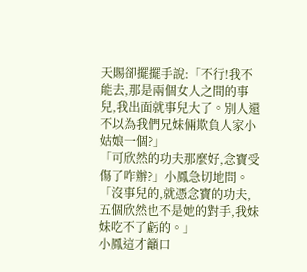天賜卻擺擺手說:「不行!我不能去,那是兩個女人之間的事兒,我出面就事兒大了。別人還不以為我們兄妹倆欺負人家小姑娘一個?」
「可欣然的功夫那麼好,念寶受傷了咋辦?」小鳳急切地問。
「沒事兒的,就憑念寶的功夫,五個欣然也不是她的對手,我妹妹吃不了虧的。」
小鳳這才籲口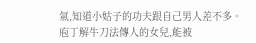氣,知道小姑子的功夫跟自己男人差不多。
庖丁解牛刀法傳人的女兒,能被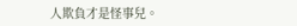人欺負才是怪事兒。